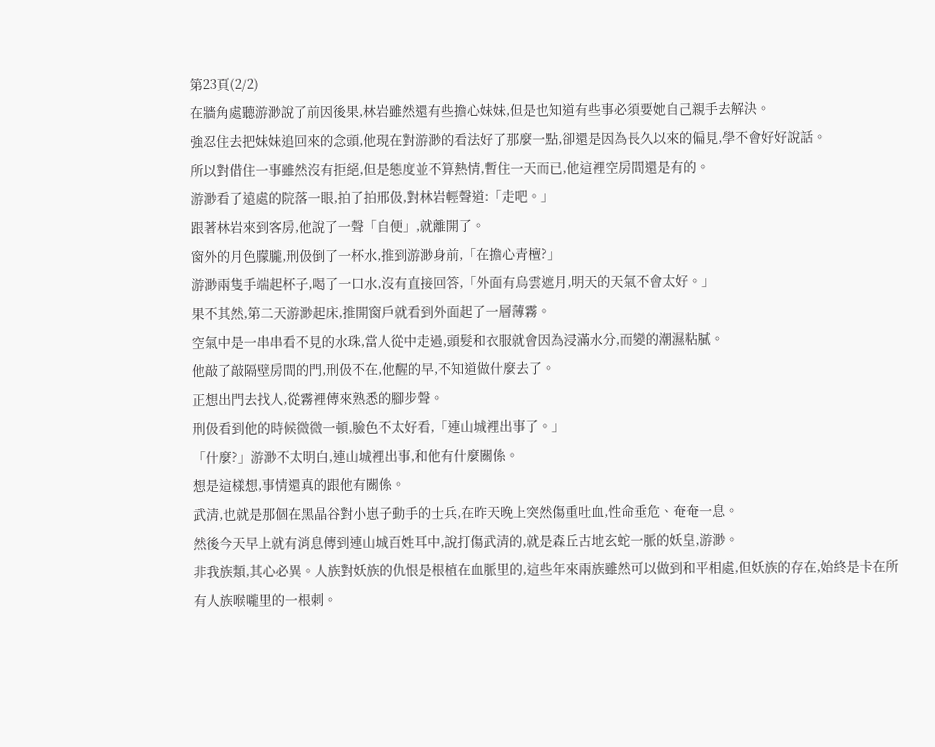第23頁(2/2)
在牆角處聽游渺說了前因後果,林岩雖然還有些擔心妹妹,但是也知道有些事必須要她自己親手去解決。
強忍住去把妹妹追回來的念頭,他現在對游渺的看法好了那麼一點,卻還是因為長久以來的偏見,學不會好好說話。
所以對借住一事雖然沒有拒絕,但是態度並不算熱情,暫住一天而已,他這裡空房間還是有的。
游渺看了遠處的院落一眼,拍了拍邢伋,對林岩輕聲道:「走吧。」
跟著林岩來到客房,他說了一聲「自便」,就離開了。
窗外的月色朦朧,刑伋倒了一杯水,推到游渺身前,「在擔心青檀?」
游渺兩隻手端起杯子,喝了一口水,沒有直接回答,「外面有烏雲遮月,明天的天氣不會太好。」
果不其然,第二天游渺起床,推開窗戶就看到外面起了一層薄霧。
空氣中是一串串看不見的水珠,當人從中走過,頭髮和衣服就會因為浸滿水分,而變的潮濕粘膩。
他敲了敲隔壁房間的門,刑伋不在,他醒的早,不知道做什麼去了。
正想出門去找人,從霧裡傳來熟悉的腳步聲。
刑伋看到他的時候微微一頓,臉色不太好看,「連山城裡出事了。」
「什麼?」游渺不太明白,連山城裡出事,和他有什麼關係。
想是這樣想,事情還真的跟他有關係。
武清,也就是那個在黑晶谷對小崽子動手的士兵,在昨天晚上突然傷重吐血,性命垂危、奄奄一息。
然後今天早上就有消息傳到連山城百姓耳中,說打傷武清的,就是森丘古地玄蛇一脈的妖皇,游渺。
非我族類,其心必異。人族對妖族的仇恨是根植在血脈里的,這些年來兩族雖然可以做到和平相處,但妖族的存在,始終是卡在所有人族喉嚨里的一根刺。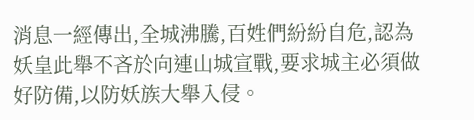消息一經傳出,全城沸騰,百姓們紛紛自危,認為妖皇此舉不吝於向連山城宣戰,要求城主必須做好防備,以防妖族大舉入侵。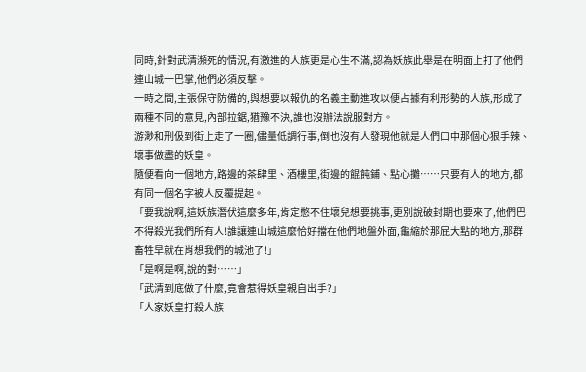同時,針對武清瀕死的情況,有激進的人族更是心生不滿,認為妖族此舉是在明面上打了他們連山城一巴掌,他們必須反擊。
一時之間,主張保守防備的,與想要以報仇的名義主動進攻以便占據有利形勢的人族,形成了兩種不同的意見,內部拉鋸,猶豫不決,誰也沒辦法說服對方。
游渺和刑伋到街上走了一圈,儘量低調行事,倒也沒有人發現他就是人們口中那個心狠手辣、壞事做盡的妖皇。
隨便看向一個地方,路邊的茶肆里、酒樓里,街邊的餛飩鋪、點心攤……只要有人的地方,都有同一個名字被人反覆提起。
「要我說啊,這妖族潛伏這麼多年,肯定憋不住壞兒想要挑事,更別說破封期也要來了,他們巴不得殺光我們所有人!誰讓連山城這麼恰好擋在他們地盤外面,龜縮於那屁大點的地方,那群畜牲早就在肖想我們的城池了!」
「是啊是啊,說的對……」
「武清到底做了什麼,竟會惹得妖皇親自出手?」
「人家妖皇打殺人族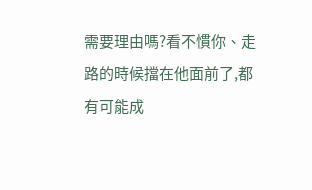需要理由嗎?看不慣你、走路的時候擋在他面前了,都有可能成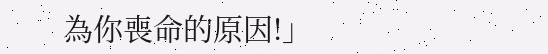為你喪命的原因!」